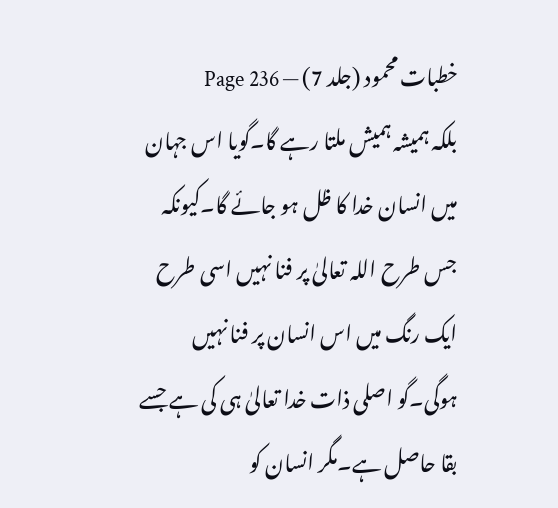خطبات محمود (جلد 7) — Page 236
بلکہ ہمیشہ ہمیش ملتا رہے گا۔گویا اس جہان میں انسان خدا کا ظل ہو جائے گا۔کیونکہ جس طرح اللہ تعالیٰ پر فنا نہیں اسی طرح ایک رنگ میں اس انسان پر فنا نہیں ہوگی۔گو اصلی ذات خدا تعالیٰ ہی کی ہے جسے بقا حاصل ہے۔مگر انسان کو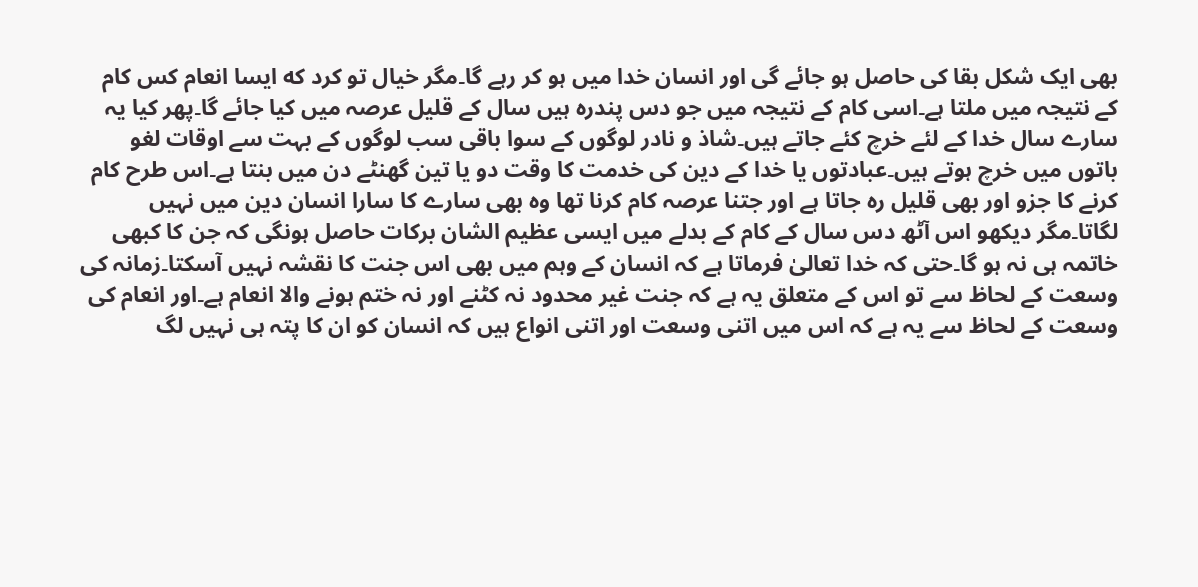بھی ایک شکل بقا کی حاصل ہو جائے گی اور انسان خدا میں ہو کر رہے گا۔مگر خیال تو کرد که ایسا انعام کس کام کے نتیجہ میں ملتا ہے۔اسی کام کے نتیجہ میں جو دس پندرہ ہیں سال کے قلیل عرصہ میں کیا جائے گا۔پھر کیا یہ سارے سال خدا کے لئے خرچ کئے جاتے ہیں۔شاذ و نادر لوگوں کے سوا باقی سب لوگوں کے بہت سے اوقات لغو باتوں میں خرچ ہوتے ہیں۔عبادتوں یا خدا کے دین کی خدمت کا وقت دو یا تین گھنٹے دن میں بنتا ہے۔اس طرح کام کرنے کا جزو اور بھی قلیل رہ جاتا ہے اور جتنا عرصہ کام کرنا تھا وہ بھی سارے کا سارا انسان دین میں نہیں لگاتا۔مگر دیکھو اس آٹھ دس سال کے کام کے بدلے میں ایسی عظیم الشان برکات حاصل ہونگی کہ جن کا کبھی خاتمہ ہی نہ ہو گا۔حتی کہ خدا تعالیٰ فرماتا ہے کہ انسان کے وہم میں بھی اس جنت کا نقشہ نہیں آسکتا۔زمانہ کی وسعت کے لحاظ سے تو اس کے متعلق یہ ہے کہ جنت غیر محدود نہ کٹنے اور نہ ختم ہونے والا انعام ہے۔اور انعام کی وسعت کے لحاظ سے یہ ہے کہ اس میں اتنی وسعت اور اتنی انواع ہیں کہ انسان کو ان کا پتہ ہی نہیں لگ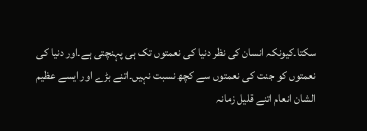سکتا۔کیونکہ انسان کی نظر دنیا کی نعمتوں تک ہی پہنچتی ہے۔اور دنیا کی نعمتوں کو جنت کی نعمتوں سے کچھ نسبت نہیں۔اتنے بڑے اور ایسے عظیم الشان انعام اتنے قلیل زمانہ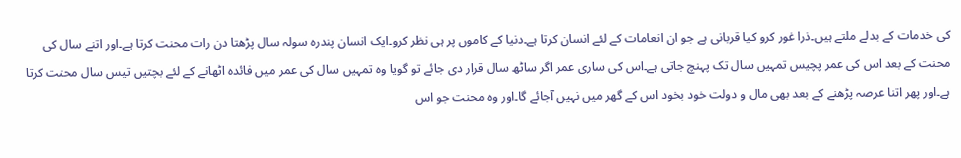کی خدمات کے بدلے ملتے ہیں۔ذرا غور کرو کیا قربانی ہے جو ان انعامات کے لئے انسان کرتا ہے۔دنیا کے کاموں پر ہی نظر کرو۔ایک انسان پندرہ سولہ سال پڑھتا دن رات محنت کرتا ہے۔اور اتنے سال کی محنت کے بعد اس کی عمر پچیس تمہیں سال تک پہنچ جاتی ہے۔اس کی ساری عمر اگر ساٹھ سال قرار دی جائے تو گویا وہ تمہیں سال کی عمر میں فائدہ اٹھانے کے لئے بچتیں تیس سال محنت کرتا ہے۔اور پھر اتنا عرصہ پڑھنے کے بعد بھی مال و دولت خود بخود اس کے گھر میں نہیں آجائے گا۔اور وہ محنت جو اس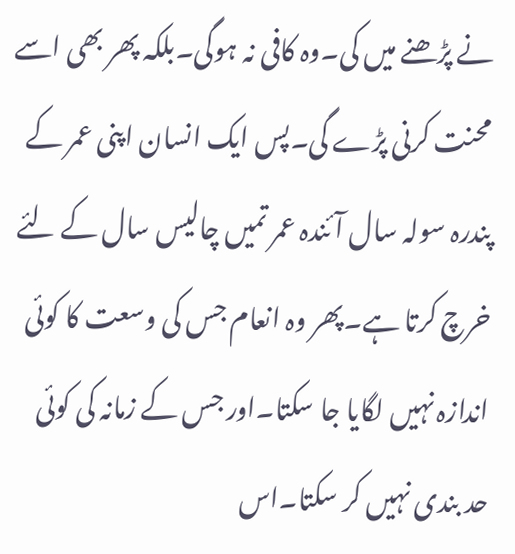نے پڑھنے میں کی۔وہ کافی نہ ہوگی۔بلکہ پھر بھی اسے محنت کرنی پڑے گی۔پس ایک انسان اپنی عمر کے پندرہ سولہ سال آئندہ عمر تمیں چالیس سال کے لئے خرچ کرتا ہے۔پھر وہ انعام جس کی وسعت کا کوئی اندازہ نہیں لگایا جا سکتا۔اور جس کے زمانہ کی کوئی حد بندی نہیں کر سکتا۔اس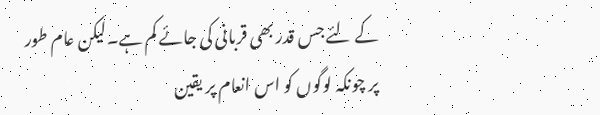کے لئے جس قدر بھی قربانی کی جائے کم ہے۔لیکن عام طور پر چونکہ لوگوں کو اس انعام پر یقین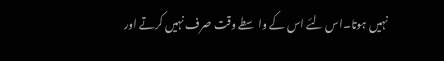نہیں ہوتا۔اس لئے اس کے واسطے وقت صرف نہیں کرتے اور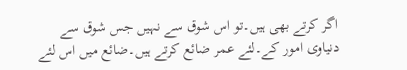اگر کرتے بھی ہیں۔تو اس شوق سے نہیں جس شوق سے دنیاوی امور کے۔لئے عمر ضائع کرتے ہیں۔ضائع میں اس لئے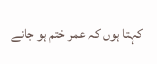کہتا ہوں کہ عمر ختم ہو جانے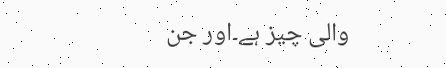والی چیز ہے۔اور جن